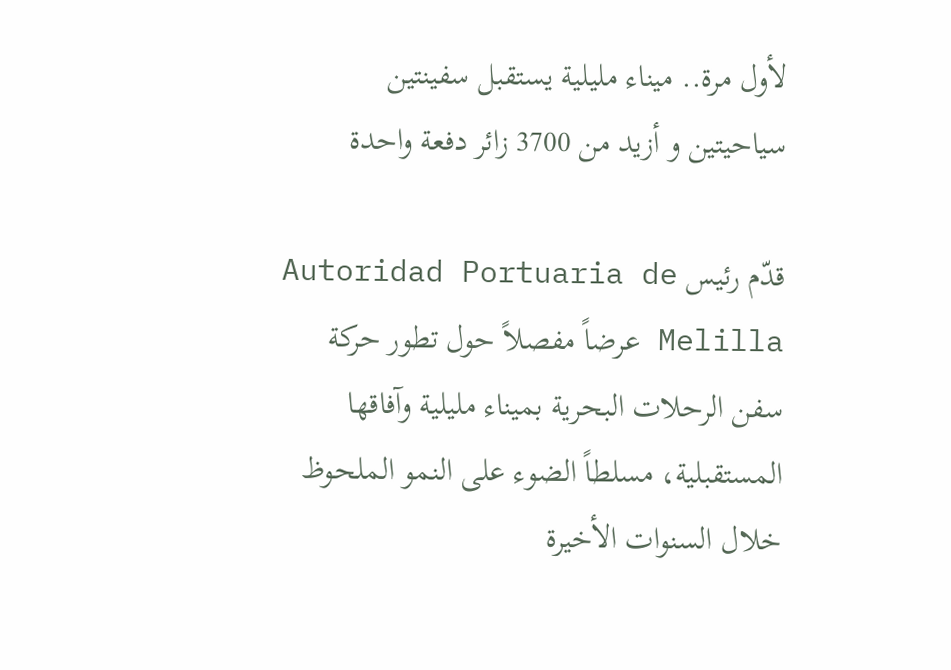لأول مرة.. ميناء مليلية يستقبل سفينتين سياحيتين و أزيد من 3700 زائر دفعة واحدة

قدّم رئيس Autoridad Portuaria de Melilla عرضاً مفصلاً حول تطور حركة سفن الرحلات البحرية بميناء مليلية وآفاقها المستقبلية، مسلطاً الضوء على النمو الملحوظ خلال السنوات الأخيرة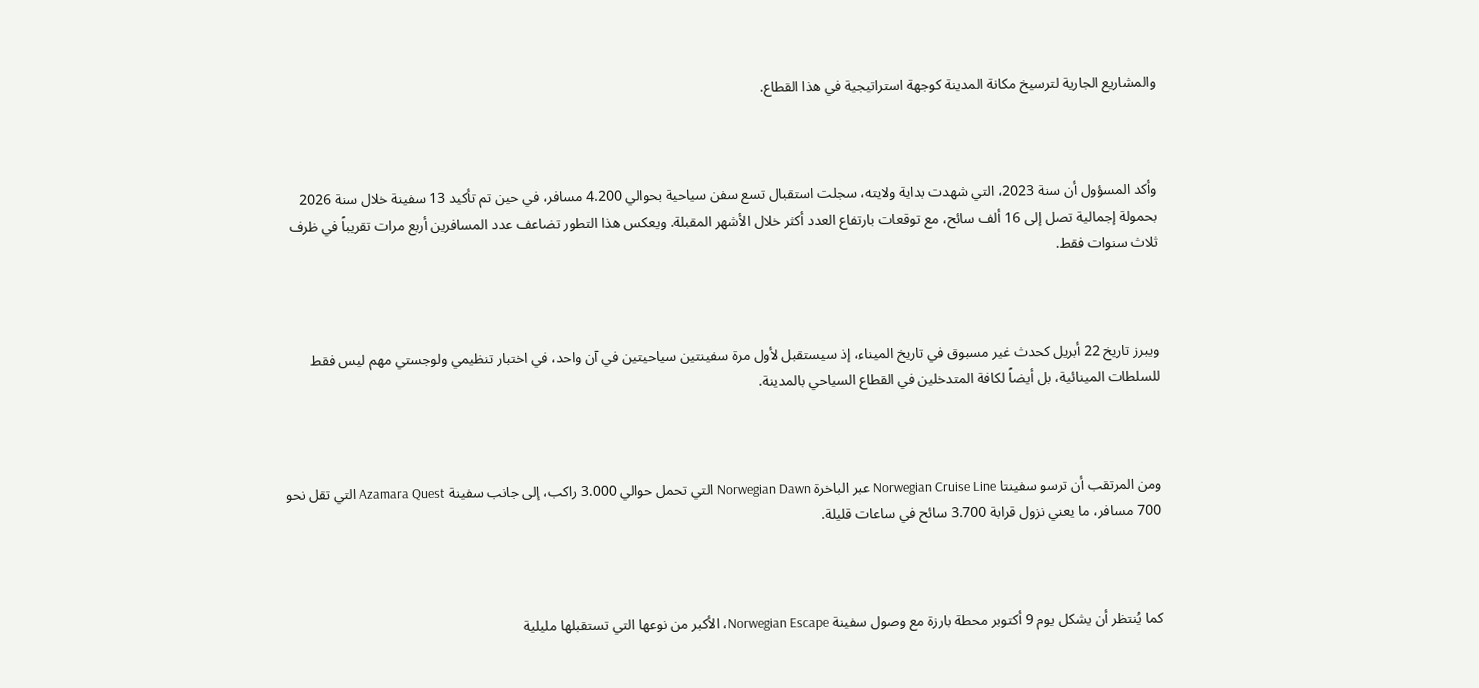والمشاريع الجارية لترسيخ مكانة المدينة كوجهة استراتيجية في هذا القطاع.



وأكد المسؤول أن سنة 2023، التي شهدت بداية ولايته، سجلت استقبال تسع سفن سياحية بحوالي 4.200 مسافر، في حين تم تأكيد 13 سفينة خلال سنة 2026 بحمولة إجمالية تصل إلى 16 ألف سائح، مع توقعات بارتفاع العدد أكثر خلال الأشهر المقبلة. ويعكس هذا التطور تضاعف عدد المسافرين أربع مرات تقريباً في ظرف ثلاث سنوات فقط.



ويبرز تاريخ 22 أبريل كحدث غير مسبوق في تاريخ الميناء، إذ سيستقبل لأول مرة سفينتين سياحيتين في آن واحد، في اختبار تنظيمي ولوجستي مهم ليس فقط للسلطات المينائية، بل أيضاً لكافة المتدخلين في القطاع السياحي بالمدينة.



ومن المرتقب أن ترسو سفينتا Norwegian Cruise Line عبر الباخرة Norwegian Dawn التي تحمل حوالي 3.000 راكب، إلى جانب سفينة Azamara Quest التي تقل نحو 700 مسافر، ما يعني نزول قرابة 3.700 سائح في ساعات قليلة.



كما يُنتظر أن يشكل يوم 9 أكتوبر محطة بارزة مع وصول سفينة Norwegian Escape، الأكبر من نوعها التي تستقبلها مليلية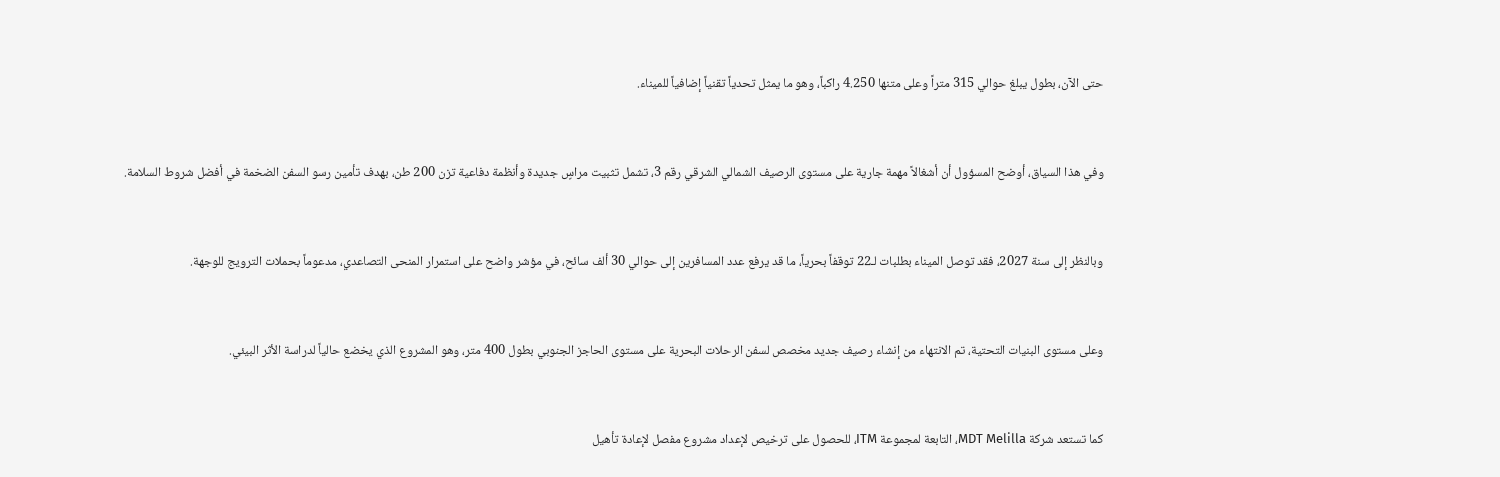حتى الآن، بطول يبلغ حوالي 315 متراً وعلى متنها 4.250 راكباً، وهو ما يمثل تحدياً تقنياً إضافياً للميناء.



وفي هذا السياق، أوضح المسؤول أن أشغالاً مهمة جارية على مستوى الرصيف الشمالي الشرقي رقم 3، تشمل تثبيت مراسٍ جديدة وأنظمة دفاعية تزن 200 طن، بهدف تأمين رسو السفن الضخمة في أفضل شروط السلامة.



وبالنظر إلى سنة 2027، فقد توصل الميناء بطلبات لـ22 توقفاً بحرياً، ما قد يرفع عدد المسافرين إلى حوالي 30 ألف سائح، في مؤشر واضح على استمرار المنحى التصاعدي، مدعوماً بحملات الترويج للوجهة.



وعلى مستوى البنيات التحتية، تم الانتهاء من إنشاء رصيف جديد مخصص لسفن الرحلات البحرية على مستوى الحاجز الجنوبي بطول 400 متر، وهو المشروع الذي يخضع حالياً لدراسة الأثر البيئي.



كما تستعد شركة MDT Melilla، التابعة لمجموعة ITM، للحصول على ترخيص لإعداد مشروع مفصل لإعادة تأهيل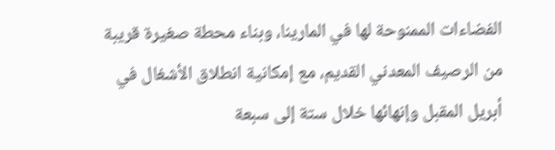الفضاءات الممنوحة لها في المارينا، وبناء محطة صغيرة قريبة من الرصيف المعدني القديم، مع إمكانية انطلاق الأشغال في أبريل المقبل وإنهائها خلال ستة إلى سبعة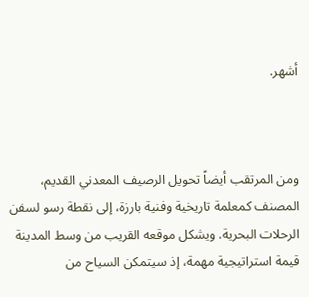أشهر.



ومن المرتقب أيضاً تحويل الرصيف المعدني القديم، المصنف كمعلمة تاريخية وفنية بارزة، إلى نقطة رسو لسفن الرحلات البحرية. ويشكل موقعه القريب من وسط المدينة قيمة استراتيجية مهمة، إذ سيتمكن السياح من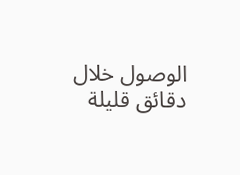الوصول خلال دقائق قليلة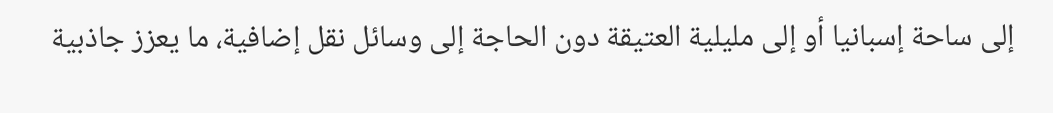إلى ساحة إسبانيا أو إلى مليلية العتيقة دون الحاجة إلى وسائل نقل إضافية، ما يعزز جاذبية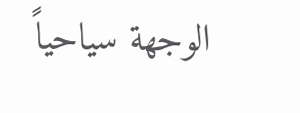الوجهة سياحياً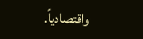واقتصادياً.